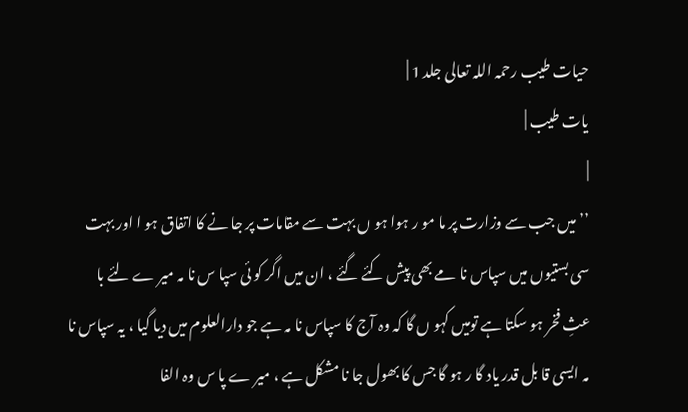حیات طیب رحمہ اللہ تعالی جلد 1 |
یات طیب |
|
’’میں جب سے وزارت پر ما مو ر ہوا ہو ں بہت سے مقامات پر جا نے کا اتفاق ہو ا اور بہت سی بستیوں میں سپاس نا مے بھی پیش کئے گئے ، ان میں اگر کو ئی سپا س نا مہ میر ے لئے با عثِ فخر ہو سکتا ہے تومیں کہو ں گا کہ وہ آج کا سپاس نا مہ ہے جو دارالعلوم میں دیا گیا ، یہ سپاس نا مہ ایسی قا بل قدر یاد گا ر ہو گا جس کا بھول جا نا مشکل ہے ، میر ے پا س وہ الفا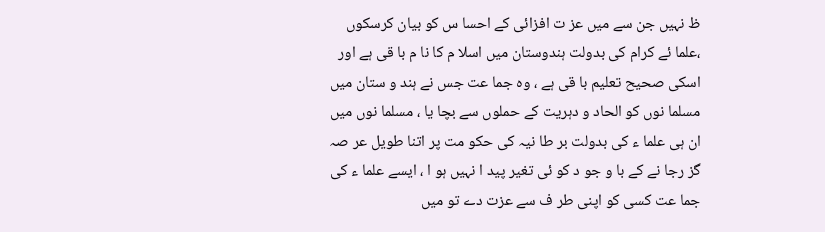ظ نہیں جن سے میں عز ت افزائی کے احسا س کو بیان کرسکوں ،علما ئے کرام کی بدولت ہندوستان میں اسلا م کا نا م با قی ہے اور اسکی صحیح تعلیم با قی ہے ، وہ جما عت جس نے ہند و ستان میں مسلما نوں کو الحاد و دہریت کے حملوں سے بچا یا ، مسلما نوں میں ان ہی علما ء کی بدولت بر طا نیہ کی حکو مت پر اتنا طویل عر صہ گز رجا نے کے با و جو د کو ئی تغیر پید ا نہیں ہو ا ، ایسے علما ء کی جما عت کسی کو اپنی طر ف سے عزت دے تو میں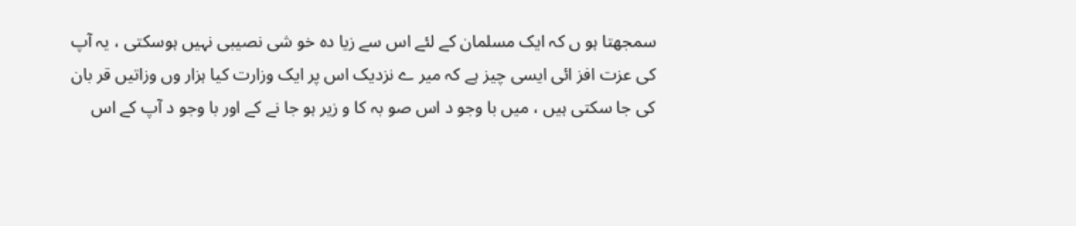سمجھتا ہو ں کہ ایک مسلمان کے لئے اس سے زیا دہ خو شی نصیبی نہیں ہوسکتی ، یہ آپ کی عزت افز ائی ایسی چیز ہے کہ میر ے نزدیک اس پر ایک وزارت کیا ہزار وں وزاتیں قر بان کی جا سکتی ہیں ، میں با وجو د اس صو بہ کا و زیر ہو جا نے کے اور با وجو د آپ کے اس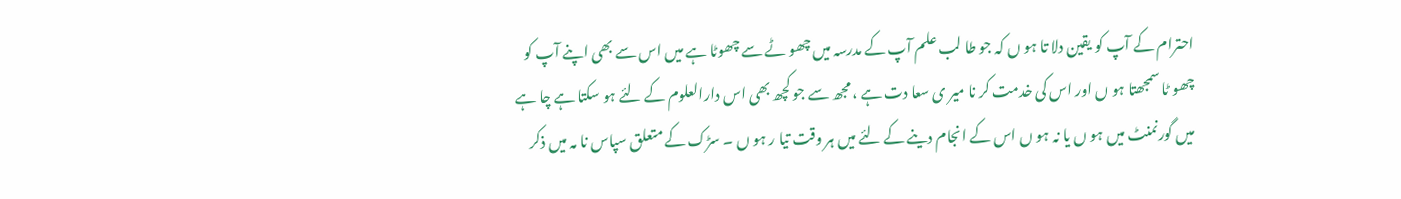احترام کے آپ کو یقین دلا تا ہو ں کہ جو طا لب علم آپ کے مدرسہ میں چھو ٹے سے چھوٹا ہے میں اس سے بھی اپنے آپ کو چھو ٹا سمجھتا ہو ں اور اس کی خدمت کر نا میر ی سعا دت ہے ، مجھ سے جو کچھ بھی اس دارالعلوم کے لئے ہو سکتا ہے چا ہے میں گورنمنٹ میں ہو ں یا نہ ہو ں اس کے انجام دینے کے لئے میں ہر وقت تیا ر ہو ں ۔ سڑک کے متعلق سپاس نا مہ میں ذکر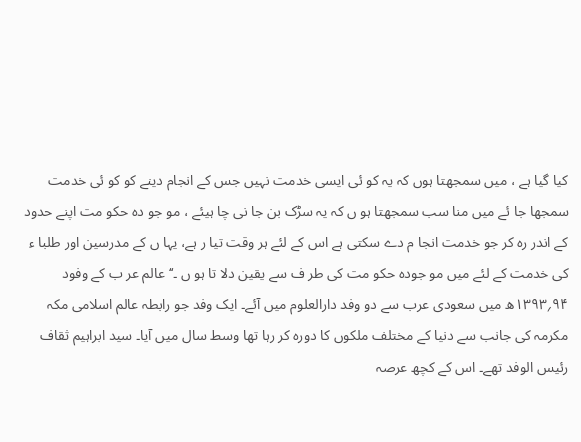کیا گیا ہے ، میں سمجھتا ہوں کہ یہ کو ئی ایسی خدمت نہیں جس کے انجام دینے کو کو ئی خدمت سمجھا جا ئے میں منا سب سمجھتا ہو ں کہ یہ سڑک بن جا نی چا ہیئے ، مو جو دہ حکو مت اپنے حدود کے اندر رہ کر جو خدمت انجا م دے سکتی ہے اس کے لئے ہر وقت تیا ر ہے، یہا ں کے مدرسین اور طلبا ء کی خدمت کے لئے میں مو جودہ حکو مت کی طر ف سے یقین دلا تا ہو ں ۔‘‘عالم عر ب کے وفود ۹۴؍۱۳۹۳ھ میں سعودی عرب سے دو وفد دارالعلوم میں آئے۔ ایک وفد جو رابطہ عالم اسلامی مکہ مکرمہ کی جانب سے دنیا کے مختلف ملکوں کا دورہ کر رہا تھا وسط سال میں آیا۔ سید ابراہیم ثقاف رئیس الوفد تھے۔ اس کے کچھ عرصہ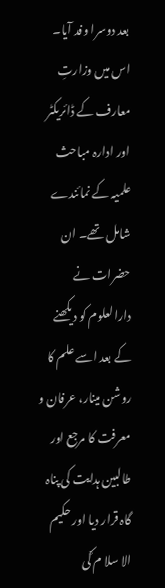بعد دوسرا وفد آیا۔ اس میں وزارتِ معارف کے ڈائریکٹر اور ادارہ مباحث علمیہ کے نمائندے شامل تھے۔ ان حضرات نے دارالعلوم کو دیکھنے کے بعد اسے علم کا روشن مینار، عرفان و معرفت کا مرجع اور طالبین ہدایت کی پناہ گاہ قرار دیا اور حکیم الا سلا م ؒکی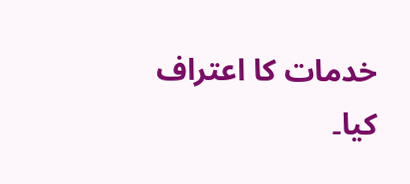خدمات کا اعتراف کیا۔